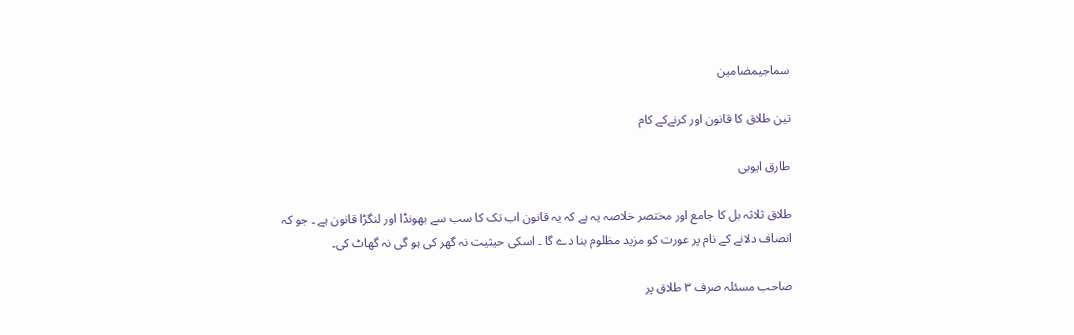سماجیمضامین

تین طلاق کا قانون اور کرنےکے کام

طارق ایوبی

طلاق ثلاثہ بل کا جامع اور مختصر خلاصہ یہ ہے کہ یہ قانون اب تک کا سب سے بھونڈا اور لنگڑا قانون ہے ۔ جو کہ انصاف دلانے کے نام پر عورت کو مزید مظلوم بنا دے گا ۔ اسکی حیثیت نہ گھر کی ہو گی نہ گھاٹ کی۔

صاحب مسئلہ صرف ۳ طلاق پر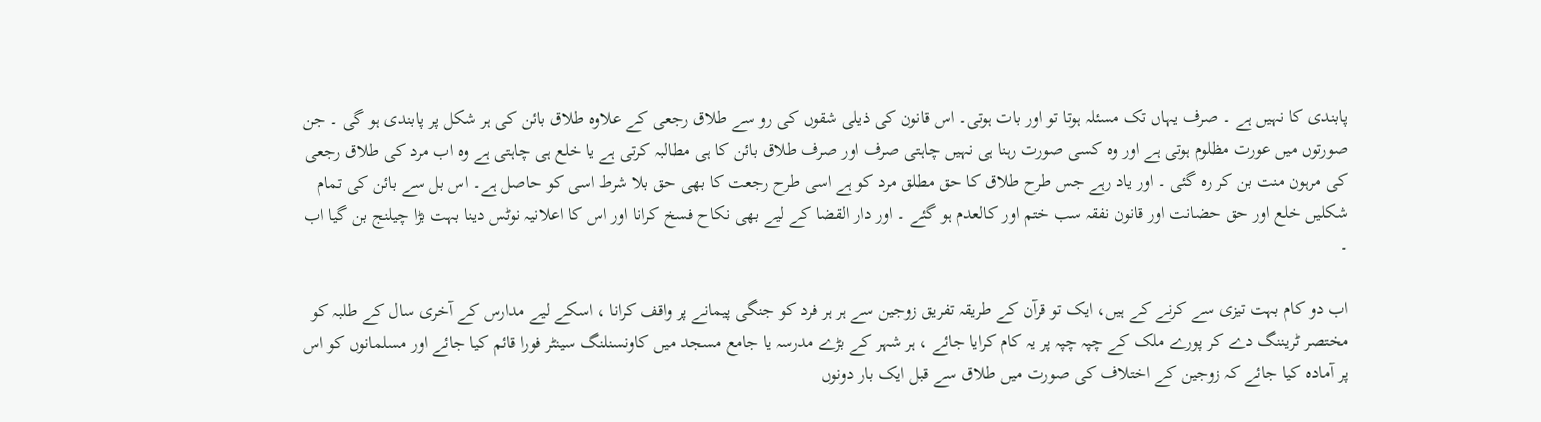پابندی کا نہیں ہے ۔ صرف یہاں تک مسئلہ ہوتا تو اور بات ہوتی۔ اس قانون کی ذیلی شقوں کی رو سے طلاق رجعی کے علاوہ طلاق بائن کی ہر شکل پر پابندی ہو گی ۔ جن صورتوں میں عورت مظلوم ہوتی ہے اور وہ کسی صورت رہنا ہی نہیں چاہتی صرف اور صرف طلاق بائن کا ہی مطالبہ کرتی ہے یا خلع ہی چاہتی ہے وہ اب مرد کی طلاق رجعی کی مرہون منت بن کر رہ گئی ۔ اور یاد رہے جس طرح طلاق کا حق مطلق مرد کو ہے اسی طرح رجعت کا بھی حق بلا شرط اسی کو حاصل ہے۔ اس بل سے بائن کی تمام شکلیں خلع اور حق حضانت اور قانون نفقہ سب ختم اور کالعدم ہو گئے ۔ اور دار القضا کے لیے بھی نکاح فسخ کرانا اور اس کا اعلانیہ نوٹس دینا بہت بڑا چیلنج بن گیا اب ۔

اب دو کام بہت تیزی سے کرنے کے ہیں، ایک تو قرآن کے طریقہ تفریق زوجین سے ہر ہر فرد کو جنگی پیمانے پر واقف کرانا ، اسکے لیے مدارس کے آخری سال کے طلبہ کو مختصر ٹریننگ دے کر پورے ملک کے چپہ چپہ پر یہ کام کرایا جائے ، ہر شہر کے بڑے مدرسہ یا جامع مسجد میں کاونسنلنگ سینٹر فورا قائم کیا جائے اور مسلمانوں کو اس پر آمادہ کیا جائے کہ زوجین کے اختلاف کی صورت میں طلاق سے قبل ایک بار دونوں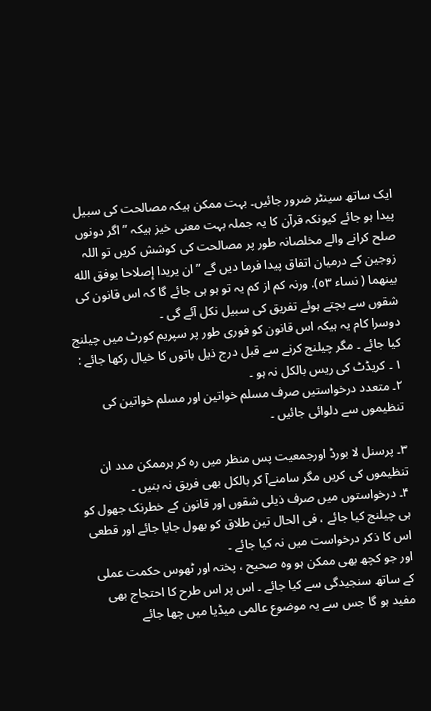ایک ساتھ سینٹر ضرور جائیں۔ بہت ممکن ہیکہ مصالحت کی سبیل پیدا ہو جائے کیونکہ قرآن کا یہ جملہ بہت معنی خیز ہیکہ ” اگر دونوں صلح کرانے والے مخلصانہ طور پر مصالحت کی کوشش کریں تو اللہ زوجین کے درمیان اتفاق پیدا فرما دیں گے ” ان يريدا إصلاحا يوفق الله بينهما ( نساء ٥٣). ورنہ کم از کم یہ تو ہو ہی جائے گا کہ اس قانون کی شقوں سے بچتے ہوئے تفریق کی سبیل نکل آئے گی ۔
دوسرا کام یہ ہیکہ اس قانون کو فوری طور پر سپریم کورٹ میں چیلنج کیا جائے ۔ مگر چیلنج کرنے سے قبل درج ذیل باتوں کا خیال رکھا جائے :
۱ ۔ کریڈٹ کی ریس بالکل نہ ہو ۔
۲۔ متعدد درخواستیں صرف مسلم خواتین اور مسلم خواتین کی تنظیموں سے دلوائی جائیں ۔

۳۔ پرسنل لا بورڈ اورجمعیت پس منظر میں رہ کر ہرممکن مدد ان تنظیموں کی کریں مگر سامنےآ کر بالکل بھی فریق نہ بنیں ۔
۴۔ درخواستوں میں صرف ذیلی شقوں اور قانون کے خطرنک جھول کو ہی چیلنج کیا جائے ، فی الحال تین طلاق کو بھول جایا جائے اور قطعی اس کا ذکر درخواست میں نہ کیا جائے ۔
اور جو کچھ بھی ممکن ہو وہ صحیح ، پختہ اور ٹھوس حکمت عملی کے ساتھ سنجیدگی سے کیا جائے ۔ اس پر اس طرح کا احتجاج بھی مفید ہو گا جس سے یہ موضوع عالمی میڈیا میں چھا جائے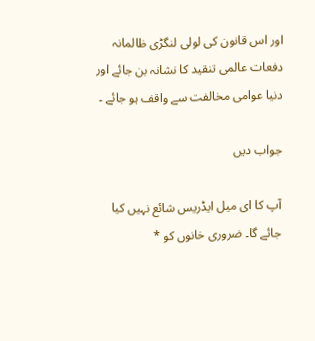اور اس قانون کی لولی لنگڑی ظالمانہ دفعات عالمی تنقید کا نشانہ بن جائے اور دنیا عوامی مخالفت سے واقف ہو جائے ۔

جواب دیں

آپ کا ای میل ایڈریس شائع نہیں کیا جائے گا۔ ضروری خانوں کو *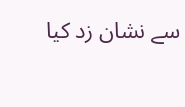سے نشان زد کیا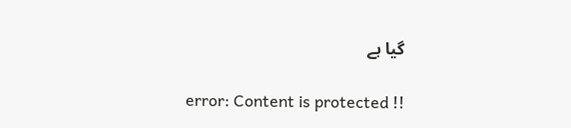گیا ہے

error: Content is protected !!